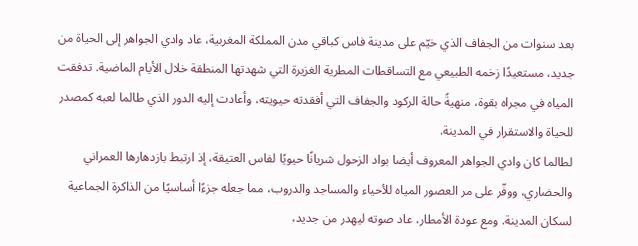بعد سنوات من الجفاف الذي خيّم على مدينة فاس كباقي مدن المملكة المغربية، عاد وادي الجواهر إلى الحياة من جديد، مستعيدًا زخمه الطبيعي مع التساقطات المطرية الغزيرة التي شهدتها المنطقة خلال الأيام الماضية. تدفقت المياه في مجراه بقوة، منهيةً حالة الركود والجفاف التي أفقدته حيويته، وأعادت إليه الدور الذي طالما لعبه كمصدر للحياة والاستقرار في المدينة.
لطالما كان وادي الجواهر المعروف أيضا بواد الزحول شريانًا حيويًا لفاس العتيقة، إذ ارتبط بازدهارها العمراني والحضاري، ووفّر على مر العصور المياه للأحياء والمساجد والدروب، مما جعله جزءًا أساسيًا من الذاكرة الجماعية لسكان المدينة. ومع عودة الأمطار، عاد صوته ليهدر من جديد،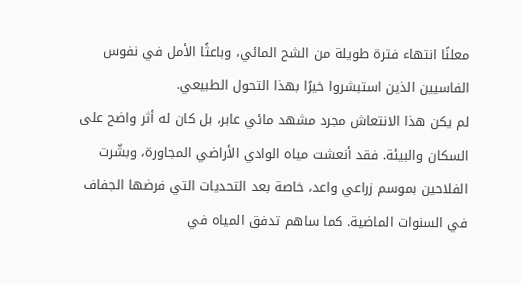معلنًا انتهاء فترة طويلة من الشح المائي، وباعثًا الأمل في نفوس الفاسيين الذين استبشروا خيرًا بهذا التحول الطبيعي.
لم يكن هذا الانتعاش مجرد مشهد مائي عابر، بل كان له أثر واضح على السكان والبيئة. فقد أنعشت مياه الوادي الأراضي المجاورة، وبشّرت الفلاحين بموسم زراعي واعد، خاصة بعد التحديات التي فرضها الجفاف في السنوات الماضية. كما ساهم تدفق المياه في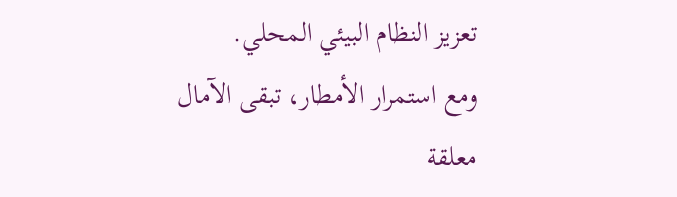تعزيز النظام البيئي المحلي.
ومع استمرار الأمطار، تبقى الآمال معلقة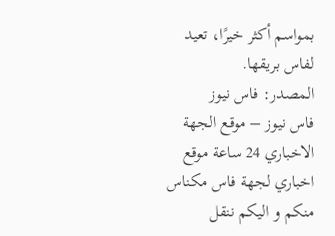بمواسم أكثر خيرًا، تعيد لفاس بريقها.
المصدر: فاس نيوز
فاس نيوز – موقع الجهة الاخباري 24 ساعة موقع اخباري لجهة فاس مكناس منكم و اليكم ننقل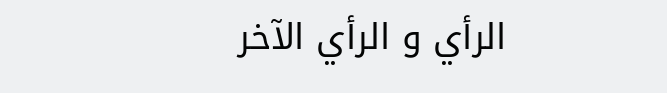الرأي و الرأي الآخر